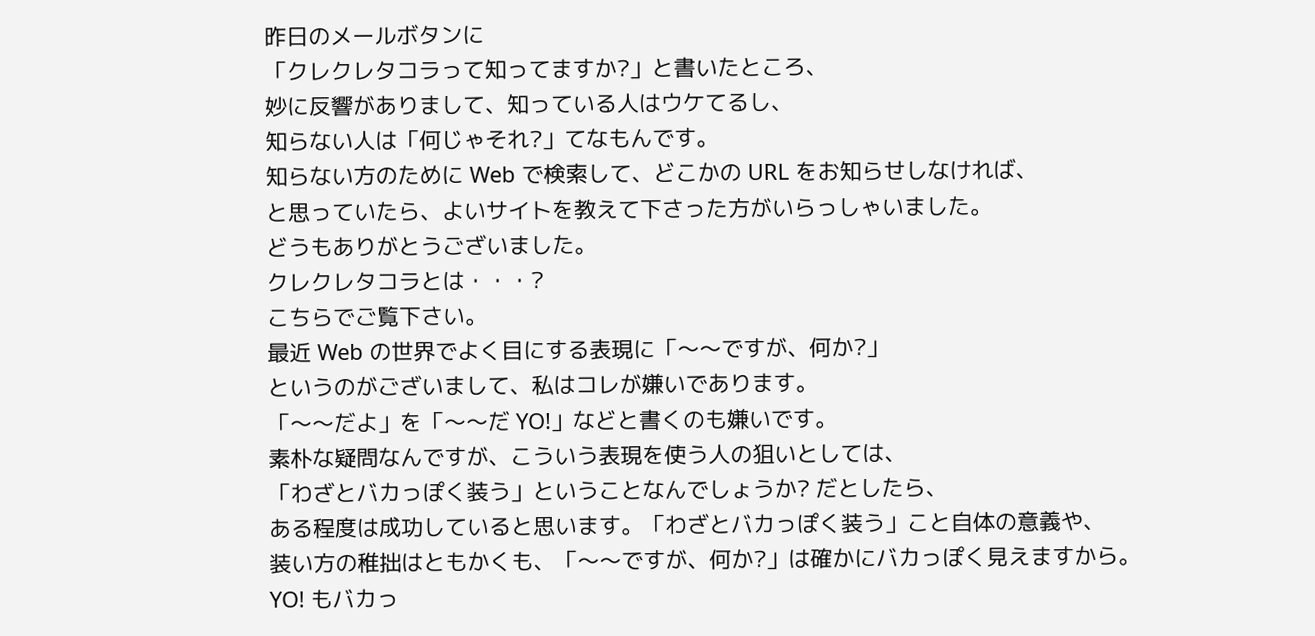昨日のメールボタンに
「クレクレタコラって知ってますか?」と書いたところ、
妙に反響がありまして、知っている人はウケてるし、
知らない人は「何じゃそれ?」てなもんです。
知らない方のために Web で検索して、どこかの URL をお知らせしなければ、
と思っていたら、よいサイトを教えて下さった方がいらっしゃいました。
どうもありがとうございました。
クレクレタコラとは・・・?
こちらでご覧下さい。
最近 Web の世界でよく目にする表現に「〜〜ですが、何か?」
というのがございまして、私はコレが嫌いであります。
「〜〜だよ」を「〜〜だ YO!」などと書くのも嫌いです。
素朴な疑問なんですが、こういう表現を使う人の狙いとしては、
「わざとバカっぽく装う」ということなんでしょうか? だとしたら、
ある程度は成功していると思います。「わざとバカっぽく装う」こと自体の意義や、
装い方の稚拙はともかくも、「〜〜ですが、何か?」は確かにバカっぽく見えますから。
YO! もバカっ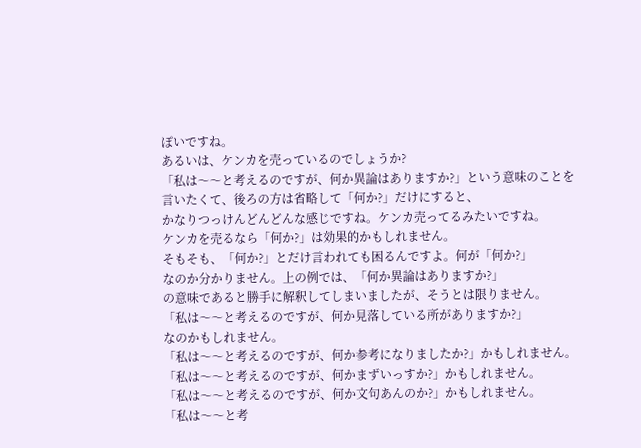ぽいですね。
あるいは、ケンカを売っているのでしょうか?
「私は〜〜と考えるのですが、何か異論はありますか?」という意味のことを
言いたくて、後ろの方は省略して「何か?」だけにすると、
かなりつっけんどんどんな感じですね。ケンカ売ってるみたいですね。
ケンカを売るなら「何か?」は効果的かもしれません。
そもそも、「何か?」とだけ言われても困るんですよ。何が「何か?」
なのか分かりません。上の例では、「何か異論はありますか?」
の意味であると勝手に解釈してしまいましたが、そうとは限りません。
「私は〜〜と考えるのですが、何か見落している所がありますか?」
なのかもしれません。
「私は〜〜と考えるのですが、何か参考になりましたか?」かもしれません。
「私は〜〜と考えるのですが、何かまずいっすか?」かもしれません。
「私は〜〜と考えるのですが、何か文句あんのか?」かもしれません。
「私は〜〜と考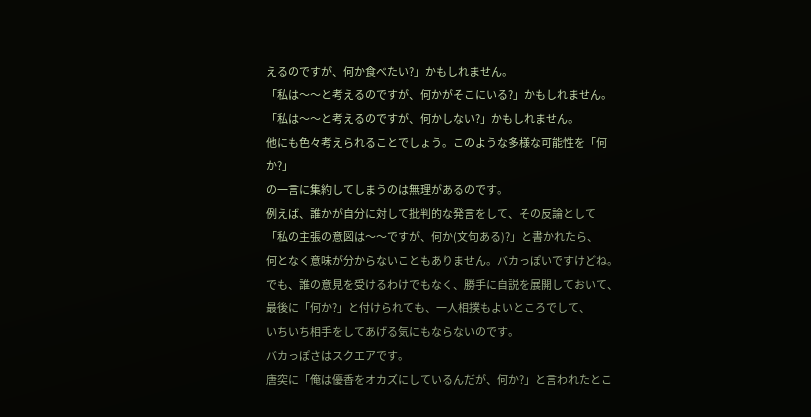えるのですが、何か食べたい?」かもしれません。
「私は〜〜と考えるのですが、何かがそこにいる?」かもしれません。
「私は〜〜と考えるのですが、何かしない?」かもしれません。
他にも色々考えられることでしょう。このような多様な可能性を「何か?」
の一言に集約してしまうのは無理があるのです。
例えば、誰かが自分に対して批判的な発言をして、その反論として
「私の主張の意図は〜〜ですが、何か(文句ある)?」と書かれたら、
何となく意味が分からないこともありません。バカっぽいですけどね。
でも、誰の意見を受けるわけでもなく、勝手に自説を展開しておいて、
最後に「何か?」と付けられても、一人相撲もよいところでして、
いちいち相手をしてあげる気にもならないのです。
バカっぽさはスクエアです。
唐突に「俺は優香をオカズにしているんだが、何か?」と言われたとこ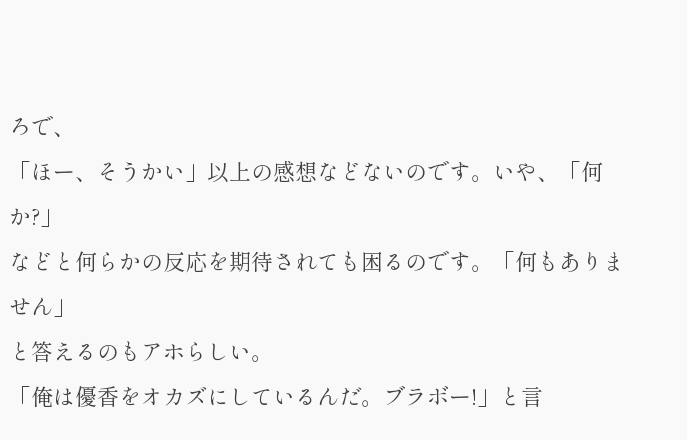ろで、
「ほー、そうかい」以上の感想などないのです。いや、「何か?」
などと何らかの反応を期待されても困るのです。「何もありません」
と答えるのもアホらしい。
「俺は優香をオカズにしているんだ。ブラボー!」と言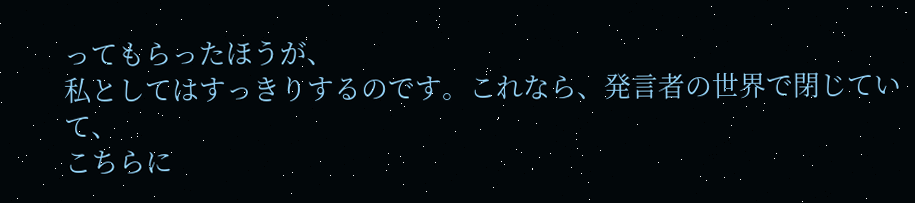ってもらったほうが、
私としてはすっきりするのです。これなら、発言者の世界で閉じていて、
こちらに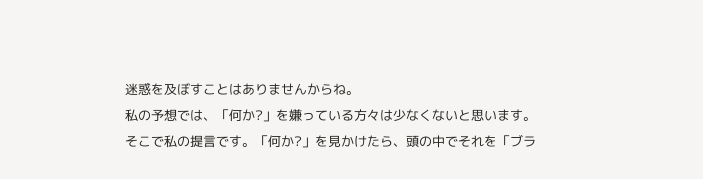迷惑を及ぼすことはありませんからね。
私の予想では、「何か?」を嫌っている方々は少なくないと思います。
そこで私の提言です。「何か?」を見かけたら、頭の中でそれを「ブラ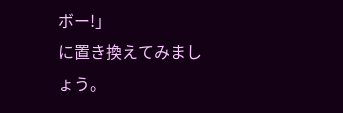ボー!」
に置き換えてみましょう。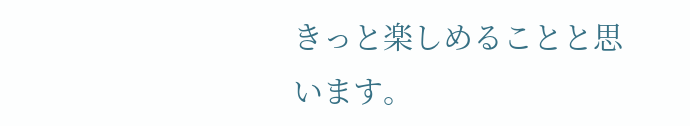きっと楽しめることと思います。